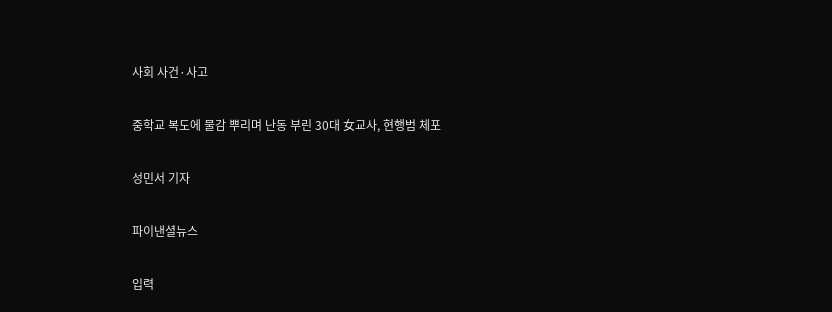사회 사건·사고

중학교 복도에 물감 뿌리며 난동 부린 30대 女교사, 현행범 체포

성민서 기자

파이낸셜뉴스

입력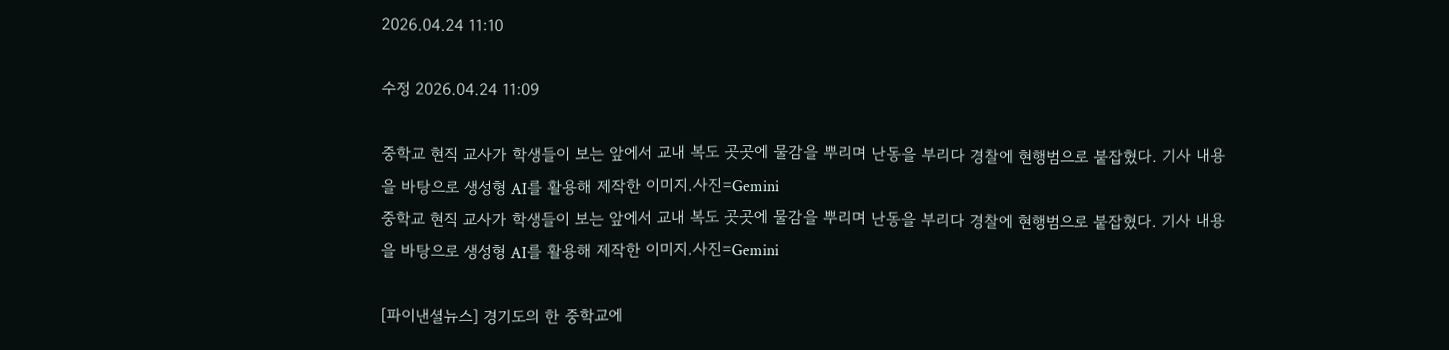2026.04.24 11:10

수정 2026.04.24 11:09

중학교 현직 교사가 학생들이 보는 앞에서 교내 복도 곳곳에 물감을 뿌리며 난동을 부리다 경찰에 현행범으로 붙잡혔다. 기사 내용을 바탕으로 생성형 AI를 활용해 제작한 이미지.사진=Gemini
중학교 현직 교사가 학생들이 보는 앞에서 교내 복도 곳곳에 물감을 뿌리며 난동을 부리다 경찰에 현행범으로 붙잡혔다. 기사 내용을 바탕으로 생성형 AI를 활용해 제작한 이미지.사진=Gemini

[파이낸셜뉴스] 경기도의 한 중학교에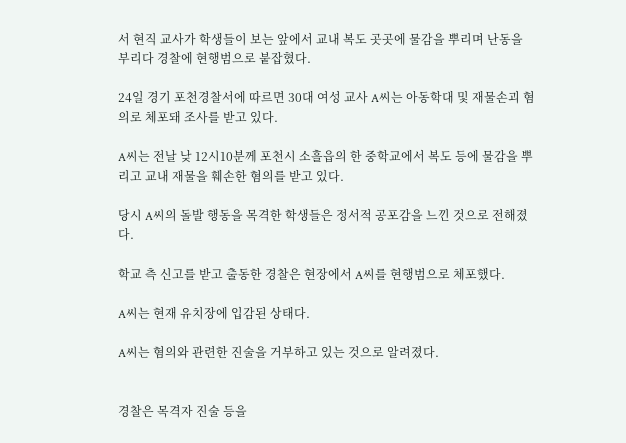서 현직 교사가 학생들이 보는 앞에서 교내 복도 곳곳에 물감을 뿌리며 난동을 부리다 경찰에 현행범으로 붙잡혔다.

24일 경기 포천경찰서에 따르면 30대 여성 교사 A씨는 아동학대 및 재물손괴 혐의로 체포돼 조사를 받고 있다.

A씨는 전날 낮 12시10분께 포천시 소흘읍의 한 중학교에서 복도 등에 물감을 뿌리고 교내 재물을 훼손한 혐의를 받고 있다.

당시 A씨의 돌발 행동을 목격한 학생들은 정서적 공포감을 느낀 것으로 전해졌다.

학교 측 신고를 받고 출동한 경찰은 현장에서 A씨를 현행범으로 체포했다.

A씨는 현재 유치장에 입감된 상태다.

A씨는 혐의와 관련한 진술을 거부하고 있는 것으로 알려졌다.


경찰은 목격자 진술 등을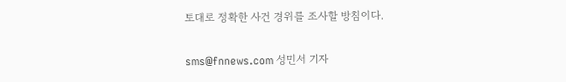토대로 정확한 사건 경위를 조사할 방침이다.

sms@fnnews.com 성민서 기자